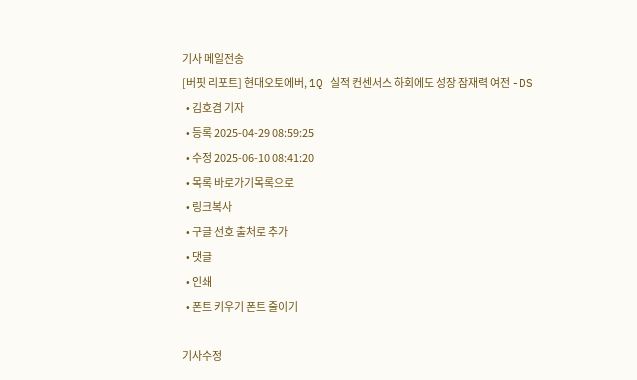기사 메일전송
[버핏 리포트] 현대오토에버, 1Q 실적 컨센서스 하회에도 성장 잠재력 여전 -DS
  • 김호겸 기자
  • 등록 2025-04-29 08:59:25
  • 수정 2025-06-10 08:41:20
  • 목록 바로가기목록으로
  • 링크복사
  • 구글 선호 출처로 추가
  • 댓글
  • 인쇄
  • 폰트 키우기 폰트 줄이기

기사수정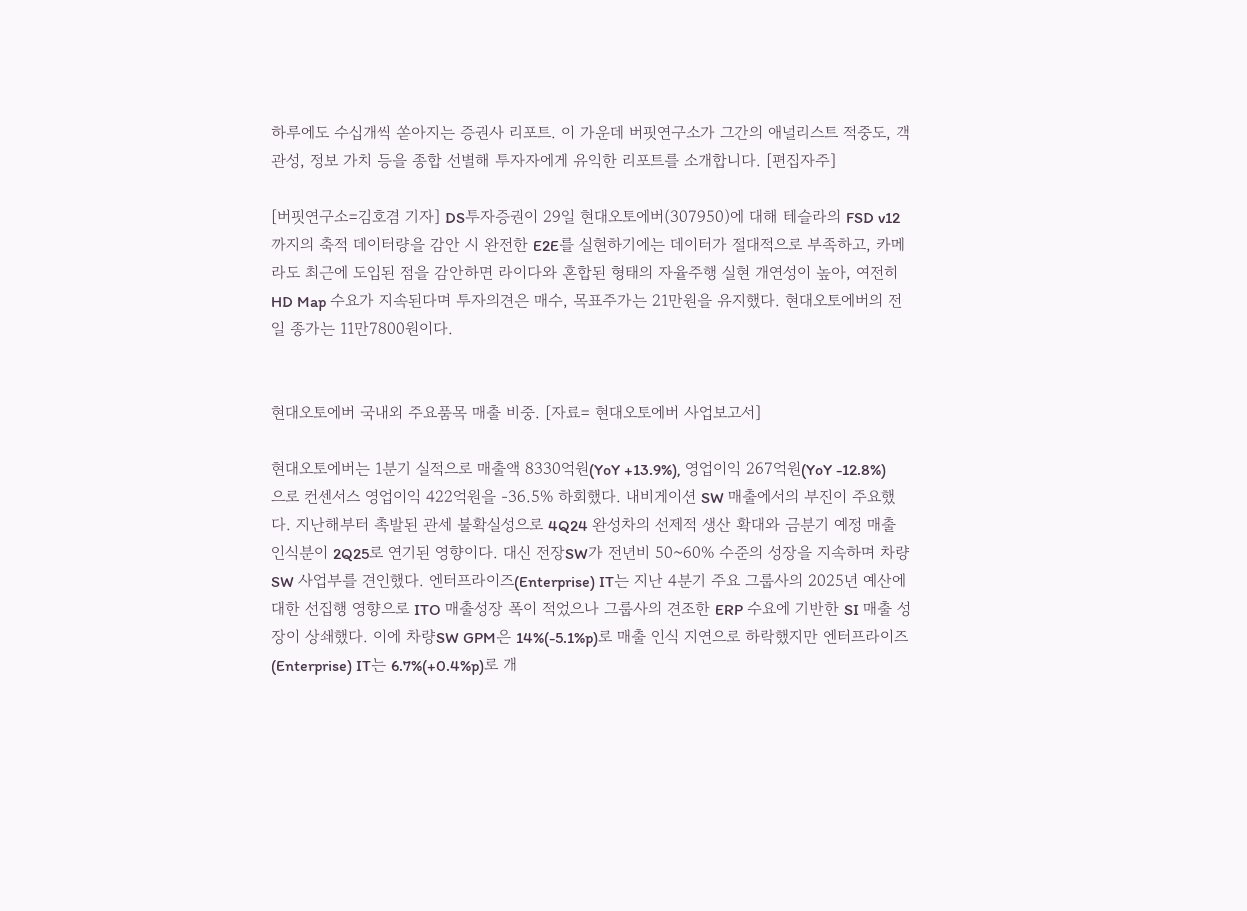하루에도 수십개씩 쏟아지는 증권사 리포트. 이 가운데 버핏연구소가 그간의 애널리스트 적중도, 객관성, 정보 가치 등을 종합 선별해 투자자에게 유익한 리포트를 소개합니다. [편집자주]

[버핏연구소=김호겸 기자] DS투자증권이 29일 현대오토에버(307950)에 대해 테슬라의 FSD v12까지의 축적 데이터량을 감안 시 완전한 E2E를 실현하기에는 데이터가 절대적으로 부족하고, 카메라도 최근에 도입된 점을 감안하면 라이다와 혼합된 형태의 자율주행 실현 개연성이 높아, 여전히 HD Map 수요가 지속된다며 투자의견은 매수, 목표주가는 21만원을 유지했다. 현대오토에버의 전일 종가는 11만7800원이다.


현대오토에버 국내외 주요품목 매출 비중. [자료= 현대오토에버 사업보고서]

현대오토에버는 1분기 실적으로 매출액 8330억원(YoY +13.9%), 영업이익 267억원(YoY -12.8%)으로 컨센서스 영업이익 422억원을 -36.5% 하회했다. 내비게이션 SW 매출에서의 부진이 주요했다. 지난해부터 촉발된 관세 불확실성으로 4Q24 완성차의 선제적 생산 확대와 금분기 예정 매출 인식분이 2Q25로 연기된 영향이다. 대신 전장SW가 전년비 50~60% 수준의 성장을 지속하며 차량SW 사업부를 견인했다. 엔터프라이즈(Enterprise) IT는 지난 4분기 주요 그룹사의 2025년 예산에 대한 선집행 영향으로 ITO 매출성장 폭이 적었으나 그룹사의 견조한 ERP 수요에 기반한 SI 매출 성장이 상쇄했다. 이에 차량SW GPM은 14%(-5.1%p)로 매출 인식 지연으로 하락했지만 엔터프라이즈(Enterprise) IT는 6.7%(+0.4%p)로 개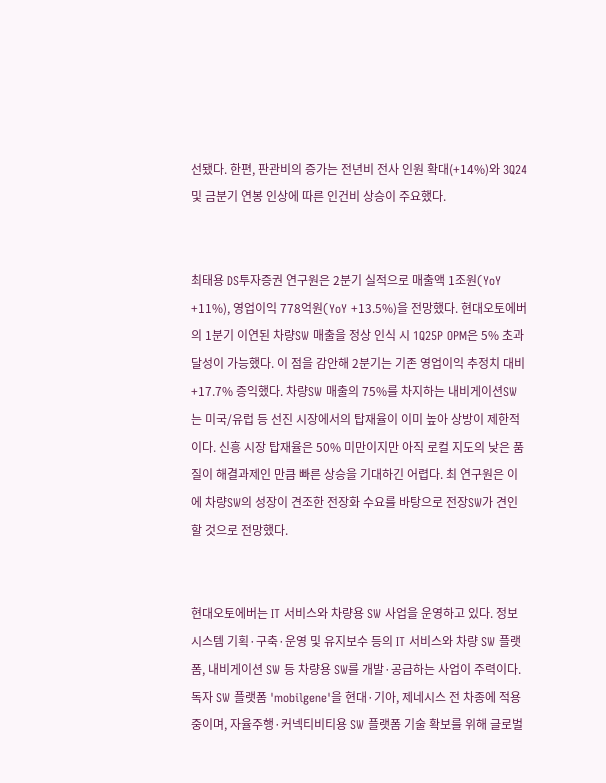선됐다. 한편, 판관비의 증가는 전년비 전사 인원 확대(+14%)와 3Q24 및 금분기 연봉 인상에 따른 인건비 상승이 주요했다.


최태용 DS투자증권 연구원은 2분기 실적으로 매출액 1조원(YoY +11%), 영업이익 778억원(YoY +13.5%)을 전망했다. 현대오토에버의 1분기 이연된 차량SW 매출을 정상 인식 시 1Q25P OPM은 5% 초과 달성이 가능했다. 이 점을 감안해 2분기는 기존 영업이익 추정치 대비 +17.7% 증익했다. 차량SW 매출의 75%를 차지하는 내비게이션SW는 미국/유럽 등 선진 시장에서의 탑재율이 이미 높아 상방이 제한적이다. 신흥 시장 탑재율은 50% 미만이지만 아직 로컬 지도의 낮은 품질이 해결과제인 만큼 빠른 상승을 기대하긴 어렵다. 최 연구원은 이에 차량SW의 성장이 견조한 전장화 수요를 바탕으로 전장SW가 견인할 것으로 전망했다.


현대오토에버는 IT 서비스와 차량용 SW 사업을 운영하고 있다. 정보시스템 기획·구축·운영 및 유지보수 등의 IT 서비스와 차량 SW 플랫폼, 내비게이션 SW 등 차량용 SW를 개발·공급하는 사업이 주력이다. 독자 SW 플랫폼 'mobilgene'을 현대·기아, 제네시스 전 차종에 적용 중이며, 자율주행·커넥티비티용 SW 플랫폼 기술 확보를 위해 글로벌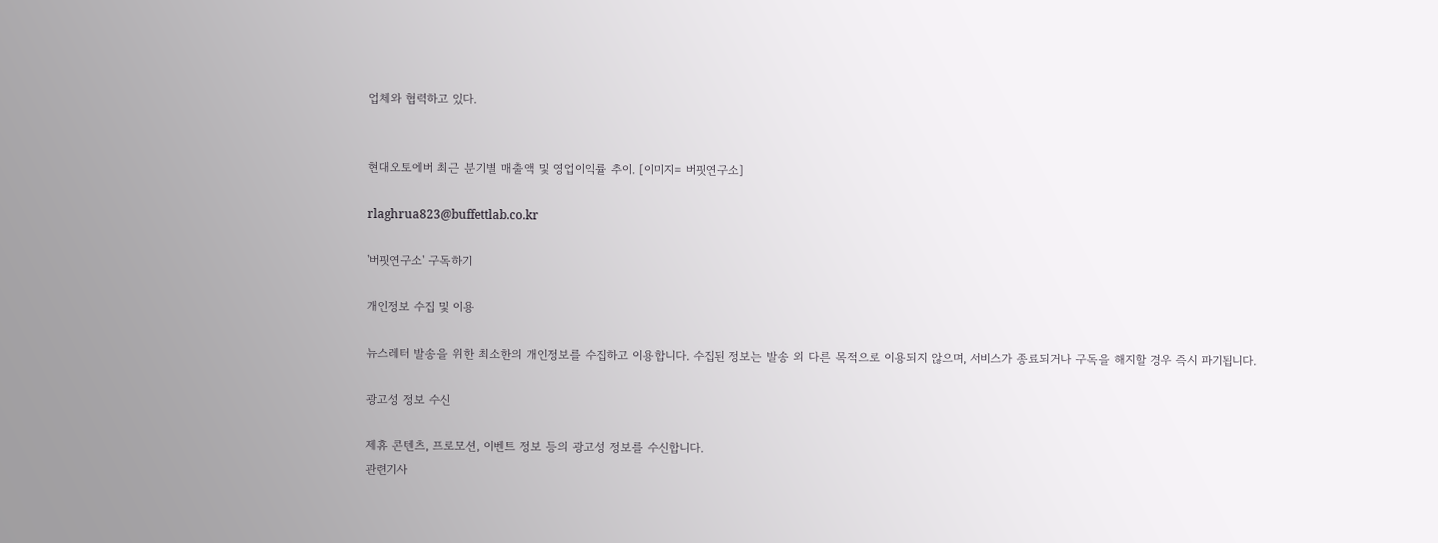업체와 협력하고 있다.


현대오토에버 최근 분기별 매출액 및 영업이익률 추이. [이미지= 버핏연구소]

rlaghrua823@buffettlab.co.kr

'버핏연구소' 구독하기

개인정보 수집 및 이용

뉴스레터 발송을 위한 최소한의 개인정보를 수집하고 이용합니다. 수집된 정보는 발송 외 다른 목적으로 이용되지 않으며, 서비스가 종료되거나 구독을 해지할 경우 즉시 파기됩니다.

광고성 정보 수신

제휴 콘텐츠, 프로모션, 이벤트 정보 등의 광고성 정보를 수신합니다.
관련기사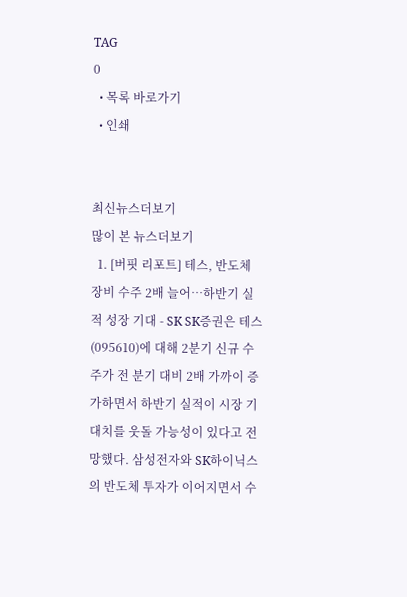TAG
0
  • 목록 바로가기
  • 인쇄


최신뉴스더보기
많이 본 뉴스더보기
  1. [버핏 리포트] 테스, 반도체 장비 수주 2배 늘어…하반기 실적 성장 기대 - SK SK증권은 테스(095610)에 대해 2분기 신규 수주가 전 분기 대비 2배 가까이 증가하면서 하반기 실적이 시장 기대치를 웃돌 가능성이 있다고 전망했다. 삼성전자와 SK하이닉스의 반도체 투자가 이어지면서 수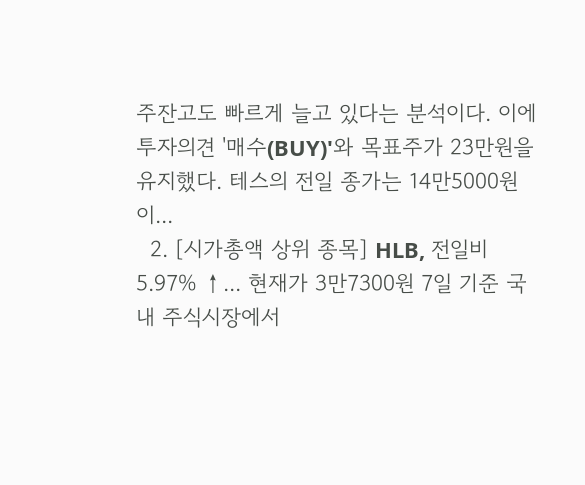주잔고도 빠르게 늘고 있다는 분석이다. 이에 투자의견 '매수(BUY)'와 목표주가 23만원을 유지했다. 테스의 전일 종가는 14만5000원이...
  2. [시가총액 상위 종목] HLB, 전일비 5.97% ↑... 현재가 3만7300원 7일 기준 국내 주식시장에서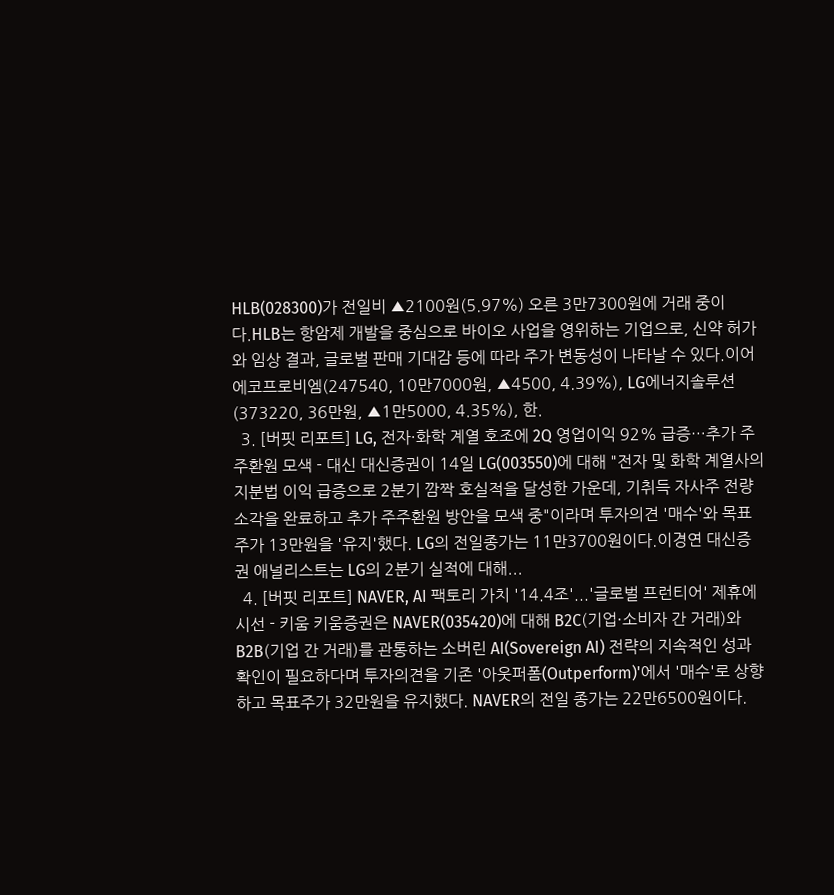HLB(028300)가 전일비 ▲2100원(5.97%) 오른 3만7300원에 거래 중이다.HLB는 항암제 개발을 중심으로 바이오 사업을 영위하는 기업으로, 신약 허가와 임상 결과, 글로벌 판매 기대감 등에 따라 주가 변동성이 나타날 수 있다.이어 에코프로비엠(247540, 10만7000원, ▲4500, 4.39%), LG에너지솔루션(373220, 36만원, ▲1만5000, 4.35%), 한.
  3. [버핏 리포트] LG, 전자·화학 계열 호조에 2Q 영업이익 92% 급증…추가 주주환원 모색 - 대신 대신증권이 14일 LG(003550)에 대해 "전자 및 화학 계열사의 지분법 이익 급증으로 2분기 깜짝 호실적을 달성한 가운데, 기취득 자사주 전량 소각을 완료하고 추가 주주환원 방안을 모색 중"이라며 투자의견 '매수'와 목표주가 13만원을 '유지'했다. LG의 전일종가는 11만3700원이다.이경연 대신증권 애널리스트는 LG의 2분기 실적에 대해...
  4. [버핏 리포트] NAVER, AI 팩토리 가치 '14.4조'...'글로벌 프런티어' 제휴에 시선 - 키움 키움증권은 NAVER(035420)에 대해 B2C(기업·소비자 간 거래)와 B2B(기업 간 거래)를 관통하는 소버린 AI(Sovereign AI) 전략의 지속적인 성과 확인이 필요하다며 투자의견을 기존 '아웃퍼폼(Outperform)'에서 '매수'로 상향하고 목표주가 32만원을 유지했다. NAVER의 전일 종가는 22만6500원이다.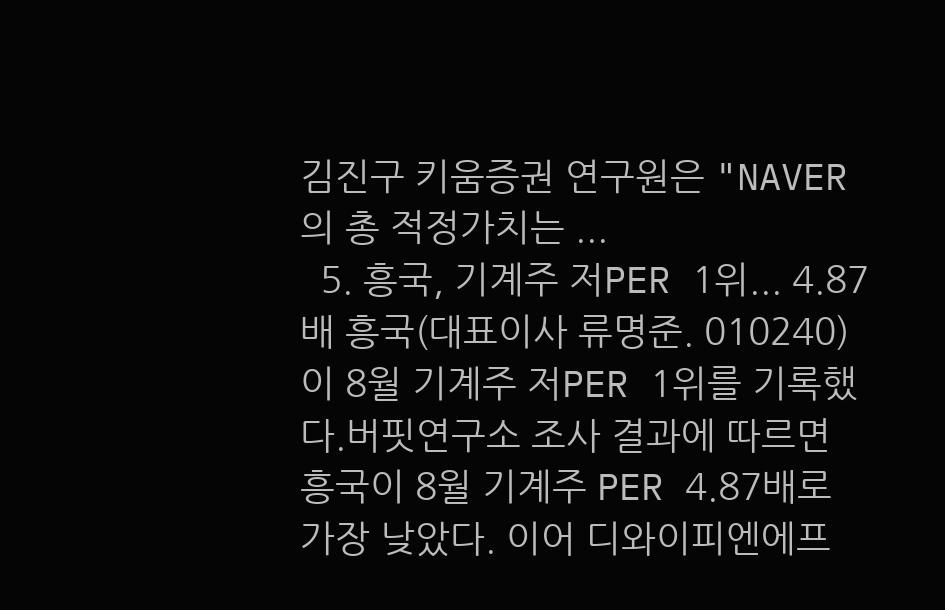김진구 키움증권 연구원은 "NAVER의 총 적정가치는 ...
  5. 흥국, 기계주 저PER 1위... 4.87배 흥국(대표이사 류명준. 010240)이 8월 기계주 저PER 1위를 기록했다.버핏연구소 조사 결과에 따르면 흥국이 8월 기계주 PER 4.87배로 가장 낮았다. 이어 디와이피엔에프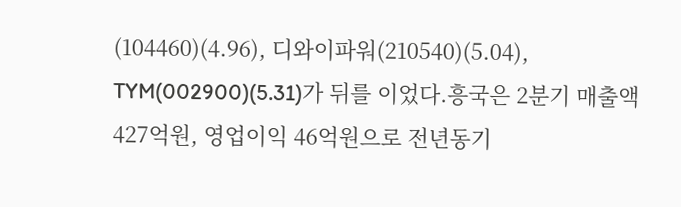(104460)(4.96), 디와이파워(210540)(5.04), TYM(002900)(5.31)가 뒤를 이었다.흥국은 2분기 매출액 427억원, 영업이익 46억원으로 전년동기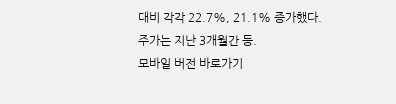대비 각각 22.7%, 21.1% 증가했다.주가는 지난 3개월간 등.
모바일 버전 바로가기